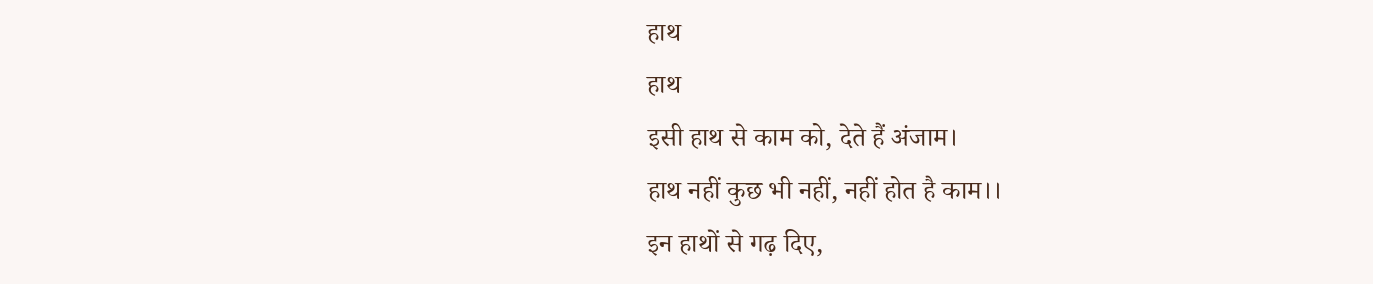हाथ
हाथ
इसी हाथ से काम को, देते हैं अंजाम।
हाथ नहीं कुछ भी नहीं, नहीं होत है काम।।
इन हाथों से गढ़ दिए,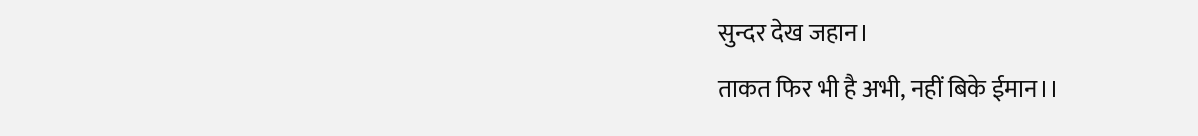सुन्दर देख जहान।
ताकत फिर भी है अभी, नहीं बिके ईमान।।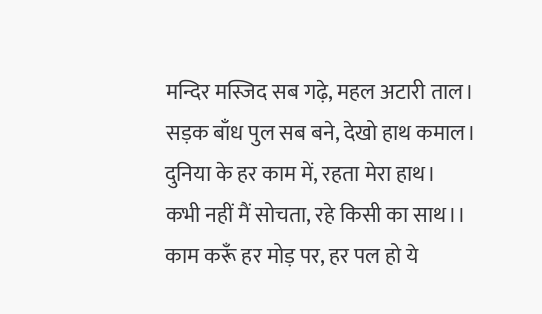मन्दिर मस्जिद सब गढ़े, महल अटारी ताल।
सड़क बाँध पुल सब बने, देखो हाथ कमाल।
दुनिया के हर काम में, रहता मेरा हाथ।
कभी नहीं मैं सोचता, रहे किसी का साथ।।
काम करूँ हर मोड़ पर, हर पल हो ये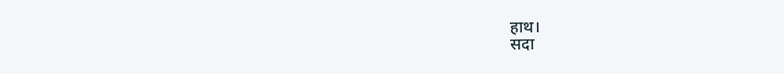हाथ।
सदा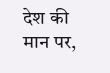देश की मान पर,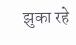झुका रहे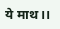ये माथ।।